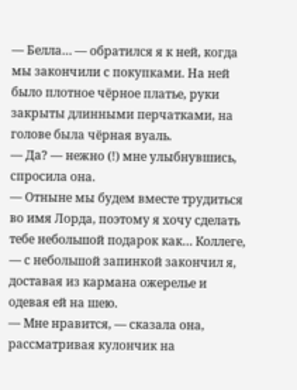— Белла… — обратился я к ней, когда мы закончили с покупками. На ней было плотное чёрное платье, руки закрыты длинными перчатками, на голове была чёрная вуаль.
— Да? — нежно (!) мне улыбнувшись, спросила она.
— Отныне мы будем вместе трудиться во имя Лорда, поэтому я хочу сделать тебе небольшой подарок как… Коллеге, — с небольшой запинкой закончил я, доставая из кармана ожерелье и одевая ей на шею.
— Мне нравится, — сказала она, рассматривая кулончик на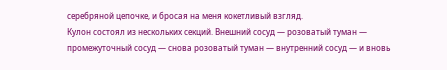серебряной цепочке, и бросая на меня кокетливый взгляд.
Кулон состоял из нескольких секций. Внешний сосуд — розоватый туман — промежуточный сосуд — снова розоватый туман — внутренний сосуд — и вновь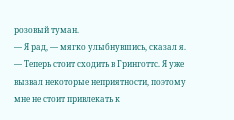розовый туман.
— Я рад, — мягко улыбнувшись, сказал я. — Теперь стоит сходить в Гринготтс. Я уже вызвал некоторые неприятности, поэтому мне не стоит привлекать к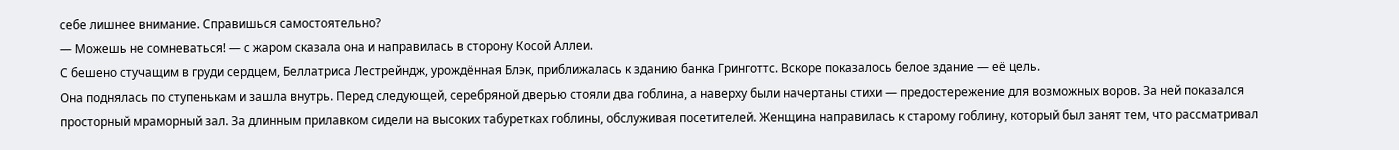себе лишнее внимание. Справишься самостоятельно?
— Можешь не сомневаться! — с жаром сказала она и направилась в сторону Косой Аллеи.
С бешено стучащим в груди сердцем, Беллатриса Лестрейндж, урождённая Блэк, приближалась к зданию банка Гринготтс. Вскоре показалось белое здание — её цель.
Она поднялась по ступенькам и зашла внутрь. Перед следующей, серебряной дверью стояли два гоблина, а наверху были начертаны стихи — предостережение для возможных воров. За ней показался просторный мраморный зал. За длинным прилавком сидели на высоких табуретках гоблины, обслуживая посетителей. Женщина направилась к старому гоблину, который был занят тем, что рассматривал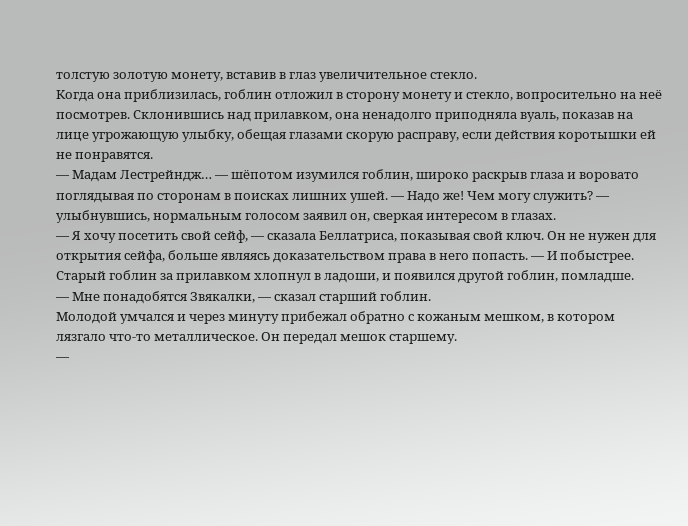толстую золотую монету, вставив в глаз увеличительное стекло.
Когда она приблизилась, гоблин отложил в сторону монету и стекло, вопросительно на неё посмотрев. Склонившись над прилавком, она ненадолго приподняла вуаль, показав на лице угрожающую улыбку, обещая глазами скорую расправу, если действия коротышки ей не понравятся.
— Мадам Лестрейндж… — шёпотом изумился гоблин, широко раскрыв глаза и воровато поглядывая по сторонам в поисках лишних ушей. — Надо же! Чем могу служить? — улыбнувшись, нормальным голосом заявил он, сверкая интересом в глазах.
— Я хочу посетить свой сейф, — сказала Беллатриса, показывая свой ключ. Он не нужен для открытия сейфа, больше являясь доказательством права в него попасть. — И побыстрее.
Старый гоблин за прилавком хлопнул в ладоши, и появился другой гоблин, помладше.
— Мне понадобятся Звякалки, — сказал старший гоблин.
Молодой умчался и через минуту прибежал обратно с кожаным мешком, в котором лязгало что-то металлическое. Он передал мешок старшему.
—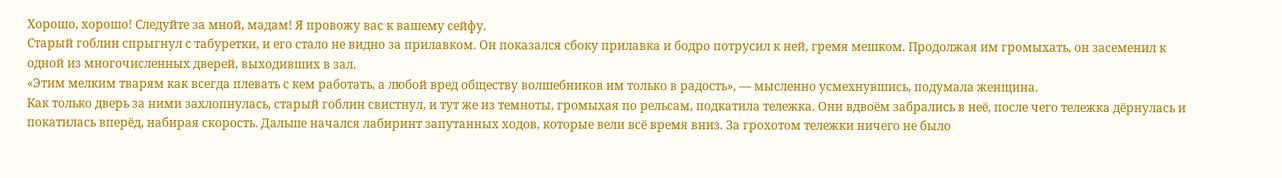Хорошо, хорошо! Следуйте за мной, мадам! Я провожу вас к вашему сейфу.
Старый гоблин спрыгнул с табуретки, и его стало не видно за прилавком. Он показался сбоку прилавка и бодро потрусил к ней, гремя мешком. Продолжая им громыхать, он засеменил к одной из многочисленных дверей, выходивших в зал.
«Этим мелким тварям как всегда плевать с кем работать, а любой вред обществу волшебников им только в радость», — мысленно усмехнувшись, подумала женщина.
Как только дверь за ними захлопнулась, старый гоблин свистнул, и тут же из темноты, громыхая по рельсам, подкатила тележка. Они вдвоём забрались в неё, после чего тележка дёрнулась и покатилась вперёд, набирая скорость. Дальше начался лабиринт запутанных ходов, которые вели всё время вниз. За грохотом тележки ничего не было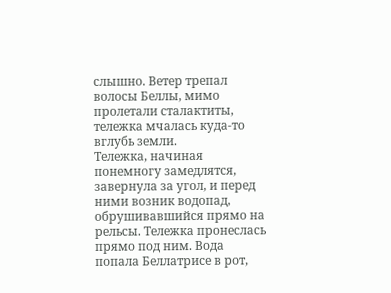слышно. Ветер трепал волосы Беллы, мимо пролетали сталактиты, тележка мчалась куда-то вглубь земли.
Тележка, начиная понемногу замедлятся, завернула за угол, и перед ними возник водопад, обрушивавшийся прямо на рельсы. Тележка пронеслась прямо под ним. Вода попала Беллатрисе в рот,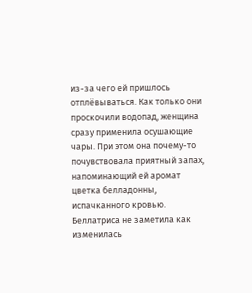из-за чего ей пришлось отплёвываться. Как только они проскочили водопад, женщина сразу применила осушающие чары. При этом она почему-то почувствовала приятный запах, напоминающий ей аромат цветка белладонны, испачканного кровью. Беллатриса не заметила как изменилась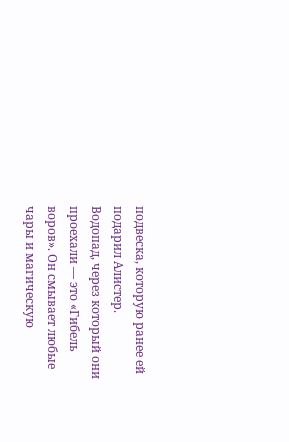подвеска, которую ранее ей подарил Алистер.
Водопад, через который они проехали — это «Гибель воров». Он смывает любые чары и магическую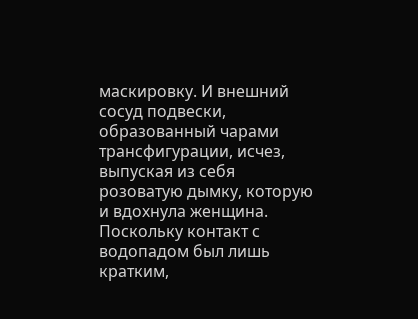маскировку. И внешний сосуд подвески, образованный чарами трансфигурации, исчез, выпуская из себя розоватую дымку, которую и вдохнула женщина. Поскольку контакт с водопадом был лишь кратким,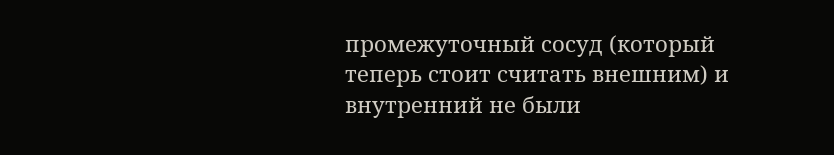промежуточный сосуд (который теперь стоит считать внешним) и внутренний не были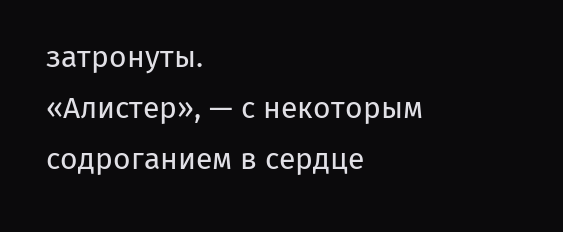затронуты.
«Алистер», — с некоторым содроганием в сердце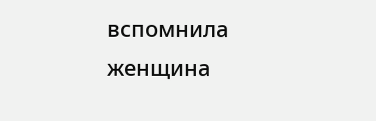вспомнила женщина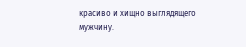красиво и хищно выглядящего мужчину.